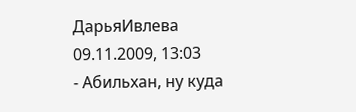ДарьяИвлева
09.11.2009, 13:03
- Абильхан, ну куда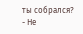ты собрался?
- Не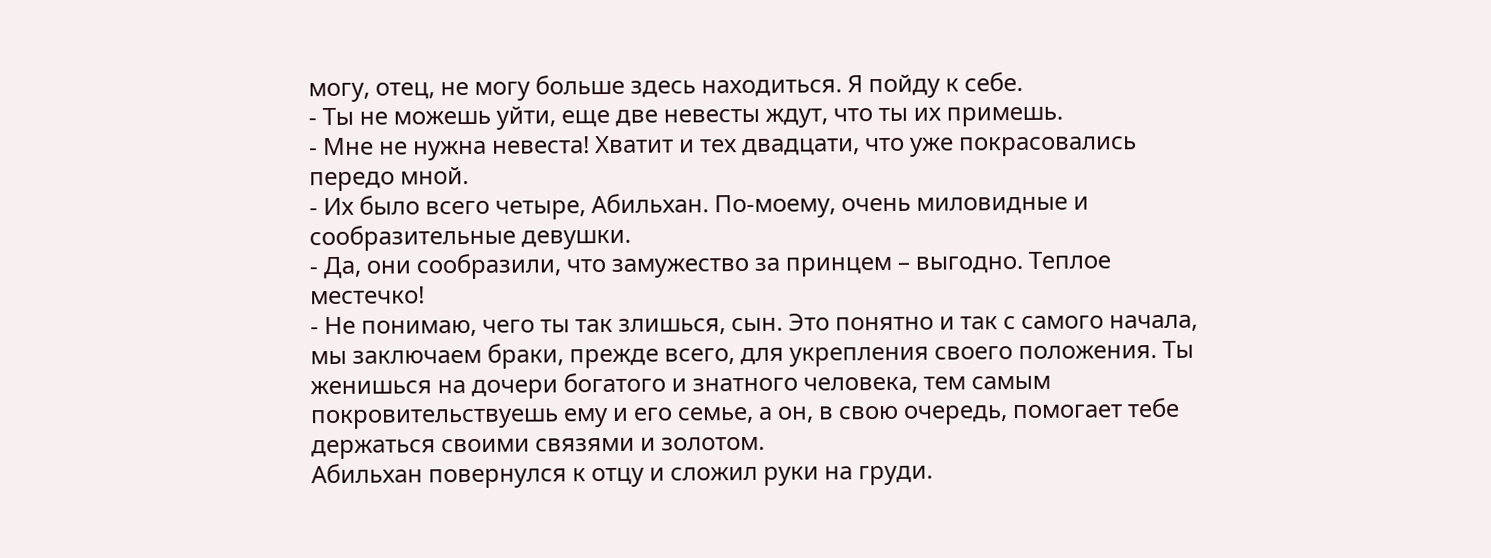могу, отец, не могу больше здесь находиться. Я пойду к себе.
- Ты не можешь уйти, еще две невесты ждут, что ты их примешь.
- Мне не нужна невеста! Хватит и тех двадцати, что уже покрасовались передо мной.
- Их было всего четыре, Абильхан. По-моему, очень миловидные и сообразительные девушки.
- Да, они сообразили, что замужество за принцем – выгодно. Теплое местечко!
- Не понимаю, чего ты так злишься, сын. Это понятно и так с самого начала, мы заключаем браки, прежде всего, для укрепления своего положения. Ты женишься на дочери богатого и знатного человека, тем самым покровительствуешь ему и его семье, а он, в свою очередь, помогает тебе держаться своими связями и золотом.
Абильхан повернулся к отцу и сложил руки на груди.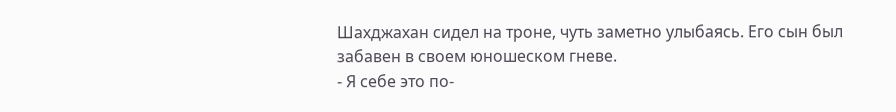Шахджахан сидел на троне, чуть заметно улыбаясь. Его сын был забавен в своем юношеском гневе.
- Я себе это по-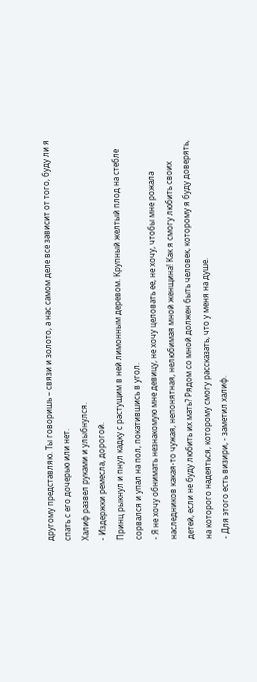другому представляю. Ты говоришь – связи и золото, а нас самом деле все зависит от того, буду ли я спать с его дочерью или нет.
Халиф развел руками и улыбнулся.
- Издержки ремесла, дорогой.
Принц рыкнул и пнул кадку с растущим в ней лимонным деревом. Крупный желтый плод на стебле сорвался и упал на пол, покатившись в угол.
- Я не хочу обнимать незнакомую мне девицу, не хочу целовать ее, не хочу, чтобы мне рожала наследников какая-то чужая, непонятная, нелюбимая мной женщина! Как я смогу любить своих детей, если не буду любить их мать? Рядом со мной должен быть человек, которому я буду доверять, на которого надеяться, которому смогу рассказать, что у меня на душе.
- Для этого есть визири, - заметил халиф.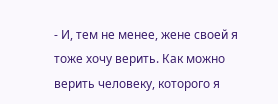- И, тем не менее, жене своей я тоже хочу верить. Как можно верить человеку, которого я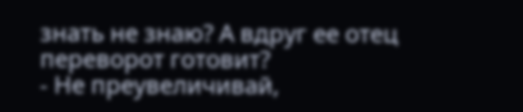знать не знаю? А вдруг ее отец переворот готовит?
- Не преувеличивай,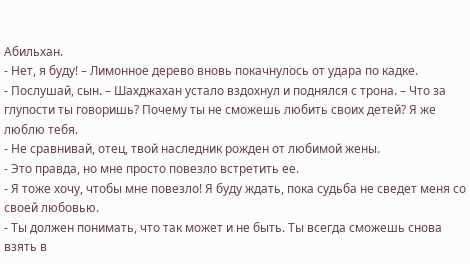Абильхан.
- Нет, я буду! – Лимонное дерево вновь покачнулось от удара по кадке.
- Послушай, сын. – Шахджахан устало вздохнул и поднялся с трона. – Что за глупости ты говоришь? Почему ты не сможешь любить своих детей? Я же люблю тебя.
- Не сравнивай, отец, твой наследник рожден от любимой жены.
- Это правда, но мне просто повезло встретить ее.
- Я тоже хочу, чтобы мне повезло! Я буду ждать, пока судьба не сведет меня со своей любовью.
- Ты должен понимать, что так может и не быть. Ты всегда сможешь снова взять в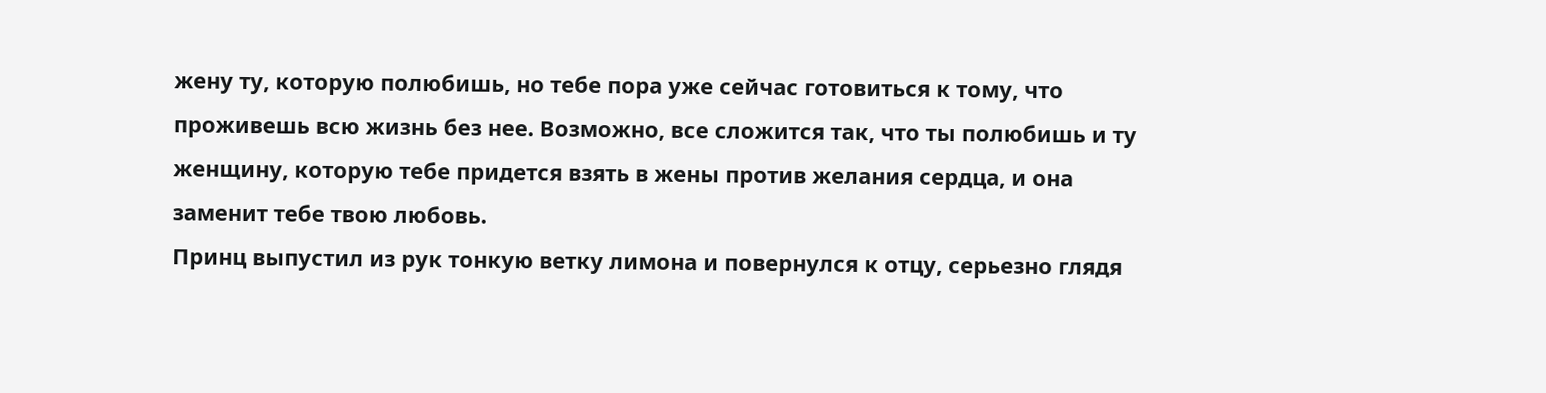жену ту, которую полюбишь, но тебе пора уже сейчас готовиться к тому, что проживешь всю жизнь без нее. Возможно, все сложится так, что ты полюбишь и ту женщину, которую тебе придется взять в жены против желания сердца, и она заменит тебе твою любовь.
Принц выпустил из рук тонкую ветку лимона и повернулся к отцу, серьезно глядя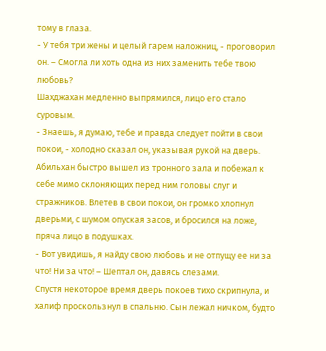тому в глаза.
- У тебя три жены и целый гарем наложниц, - проговорил он. – Смогла ли хоть одна из них заменить тебе твою любовь?
Шахджахан медленно выпрямился, лицо его стало суровым.
- Знаешь, я думаю, тебе и правда следует пойти в свои покои, - холодно сказал он, указывая рукой на дверь. Абильхан быстро вышел из тронного зала и побежал к себе мимо склоняющих перед ним головы слуг и стражников. Влетев в свои покои, он громко хлопнул дверьми, с шумом опуская засов, и бросился на ложе, пряча лицо в подушках.
- Вот увидишь, я найду свою любовь и не отпущу ее ни за что! Ни за что! – Шептал он, давясь слезами.
Спустя некоторое время дверь покоев тихо скрипнула, и халиф проскользнул в спальню. Сын лежал ничком, будто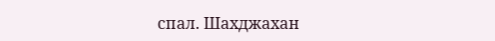спал. Шахджахан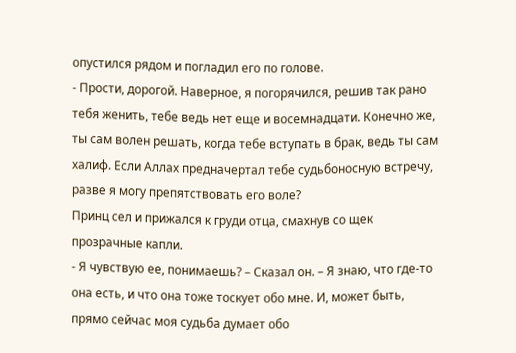опустился рядом и погладил его по голове.
- Прости, дорогой. Наверное, я погорячился, решив так рано тебя женить, тебе ведь нет еще и восемнадцати. Конечно же, ты сам волен решать, когда тебе вступать в брак, ведь ты сам халиф. Если Аллах предначертал тебе судьбоносную встречу, разве я могу препятствовать его воле?
Принц сел и прижался к груди отца, смахнув со щек прозрачные капли.
- Я чувствую ее, понимаешь? – Сказал он. – Я знаю, что где-то она есть, и что она тоже тоскует обо мне. И, может быть, прямо сейчас моя судьба думает обо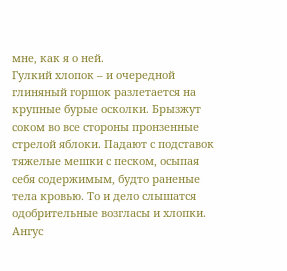мне, как я о ней.
Гулкий хлопок – и очередной глиняный горшок разлетается на крупные бурые осколки. Брызжут соком во все стороны пронзенные стрелой яблоки. Падают с подставок тяжелые мешки с песком, осыпая себя содержимым, будто раненые тела кровью. То и дело слышатся одобрительные возгласы и хлопки. Ангус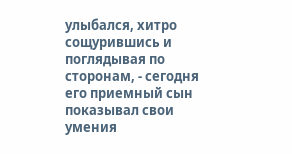улыбался, хитро сощурившись и поглядывая по сторонам, - сегодня его приемный сын показывал свои умения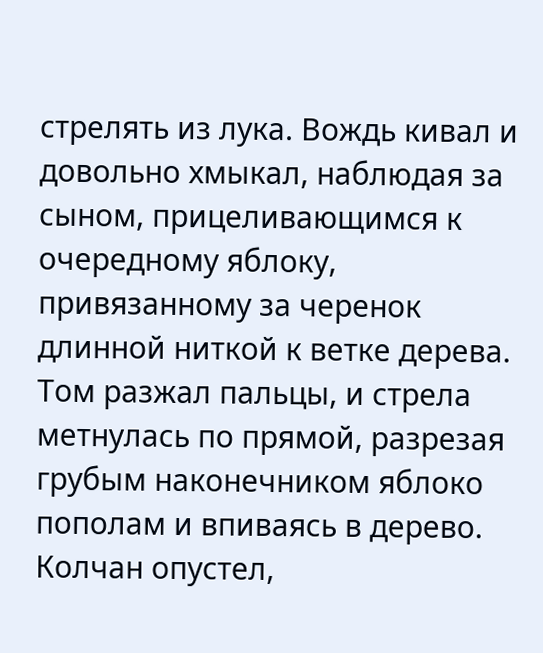стрелять из лука. Вождь кивал и довольно хмыкал, наблюдая за сыном, прицеливающимся к очередному яблоку, привязанному за черенок длинной ниткой к ветке дерева. Том разжал пальцы, и стрела метнулась по прямой, разрезая грубым наконечником яблоко пополам и впиваясь в дерево. Колчан опустел,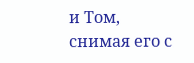и Том, снимая его с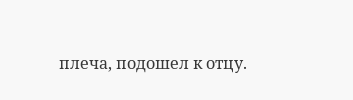плеча, подошел к отцу.